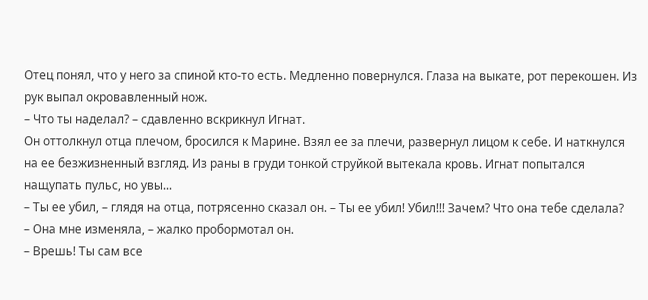Отец понял, что у него за спиной кто-то есть. Медленно повернулся. Глаза на выкате, рот перекошен. Из рук выпал окровавленный нож.
– Что ты наделал? – сдавленно вскрикнул Игнат.
Он оттолкнул отца плечом, бросился к Марине. Взял ее за плечи, развернул лицом к себе. И наткнулся на ее безжизненный взгляд. Из раны в груди тонкой струйкой вытекала кровь. Игнат попытался нащупать пульс, но увы...
– Ты ее убил, – глядя на отца, потрясенно сказал он. – Ты ее убил! Убил!!! Зачем? Что она тебе сделала?
– Она мне изменяла, – жалко пробормотал он.
– Врешь! Ты сам все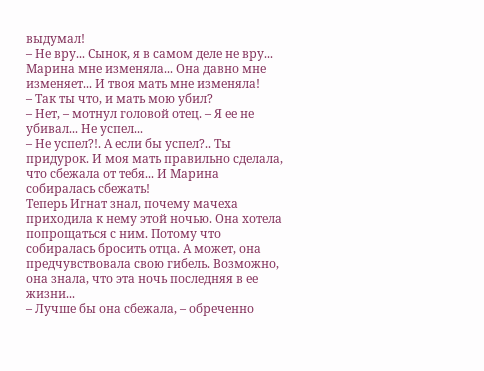выдумал!
– Не вру... Сынок, я в самом деле не вру... Марина мне изменяла... Она давно мне изменяет... И твоя мать мне изменяла!
– Так ты что, и мать мою убил?
– Нет, – мотнул головой отец. – Я ее не убивал... Не успел...
– Не успел?!. А если бы успел?.. Ты придурок. И моя мать правильно сделала, что сбежала от тебя... И Марина собиралась сбежать!
Теперь Игнат знал, почему мачеха приходила к нему этой ночью. Она хотела попрощаться с ним. Потому что собиралась бросить отца. А может, она предчувствовала свою гибель. Возможно, она знала, что эта ночь последняя в ее жизни...
– Лучше бы она сбежала, – обреченно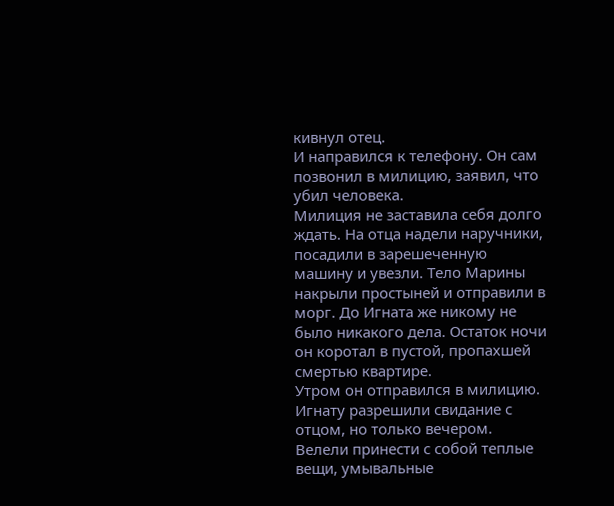кивнул отец.
И направился к телефону. Он сам позвонил в милицию, заявил, что убил человека.
Милиция не заставила себя долго ждать. На отца надели наручники, посадили в зарешеченную машину и увезли. Тело Марины накрыли простыней и отправили в морг. До Игната же никому не было никакого дела. Остаток ночи он коротал в пустой, пропахшей смертью квартире.
Утром он отправился в милицию. Игнату разрешили свидание с отцом, но только вечером. Велели принести с собой теплые вещи, умывальные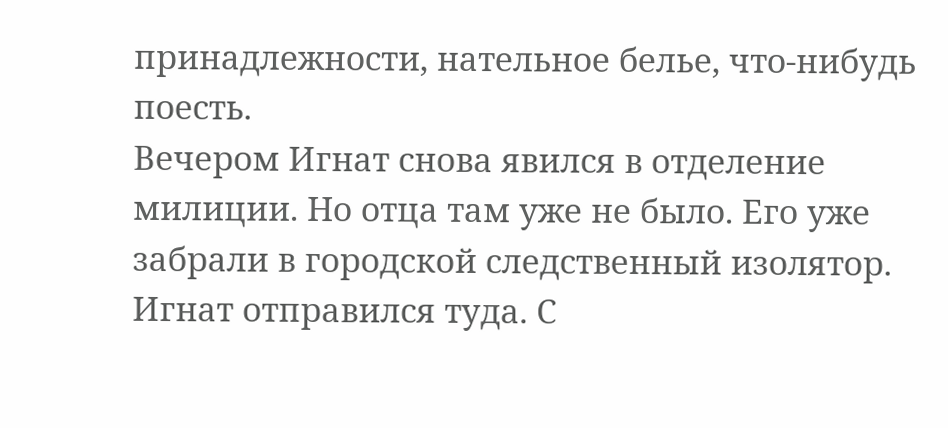принадлежности, нательное белье, что-нибудь поесть.
Вечером Игнат снова явился в отделение милиции. Но отца там уже не было. Его уже забрали в городской следственный изолятор. Игнат отправился туда. С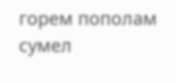горем пополам сумел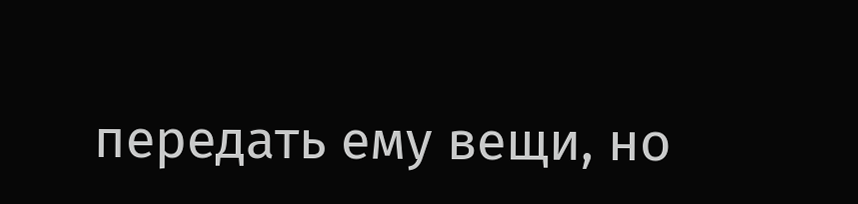передать ему вещи, но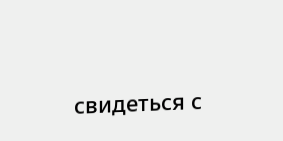свидеться с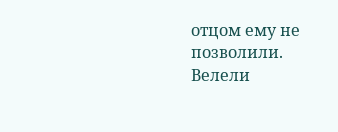отцом ему не позволили. Велели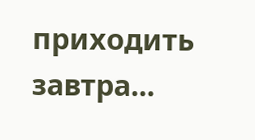приходить завтра...